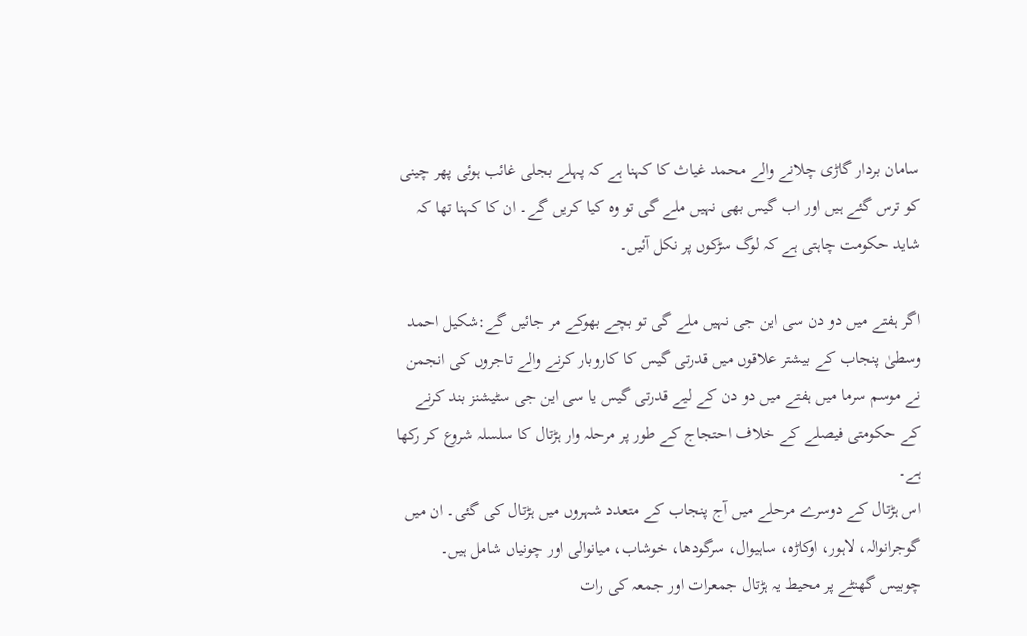سامان بردار گاڑی چلانے والے محمد غیاث کا کہنا ہے کہ پہلے بجلی غائب ہوئی پھر چینی کو ترس گئے ہیں اور اب گیس بھی نہیں ملے گی تو وہ کیا کریں گے۔ ان کا کہنا تھا کہ شاید حکومت چاہتی ہے کہ لوگ سڑکوں پر نکل آئیں۔

اگر ہفتے میں دو دن سی این جی نہیں ملے گی تو بچے بھوکے مر جائیں گے:شکیل احمد
وسطیٰ پنجاب کے بیشتر علاقوں میں قدرتی گیس کا کاروبار کرنے والے تاجروں کی انجمن نے موسم سرما میں ہفتے میں دو دن کے لیے قدرتی گیس یا سی این جی سٹیشنز بند کرنے کے حکومتی فیصلے کے خلاف احتجاج کے طور پر مرحلہ وار ہڑتال کا سلسلہ شروع کر رکھا ہے۔
اس ہڑتال کے دوسرے مرحلے میں آج پنجاب کے متعدد شہروں میں ہڑتال کی گئی۔ ان میں گوجرانوالہ، لاہور، اوکاڑہ، ساہیوال، سرگودھا، خوشاب، میانوالی اور چونیاں شامل ہیں۔
چوبیس گھنٹے پر محیط یہ ہڑتال جمعرات اور جمعہ کی رات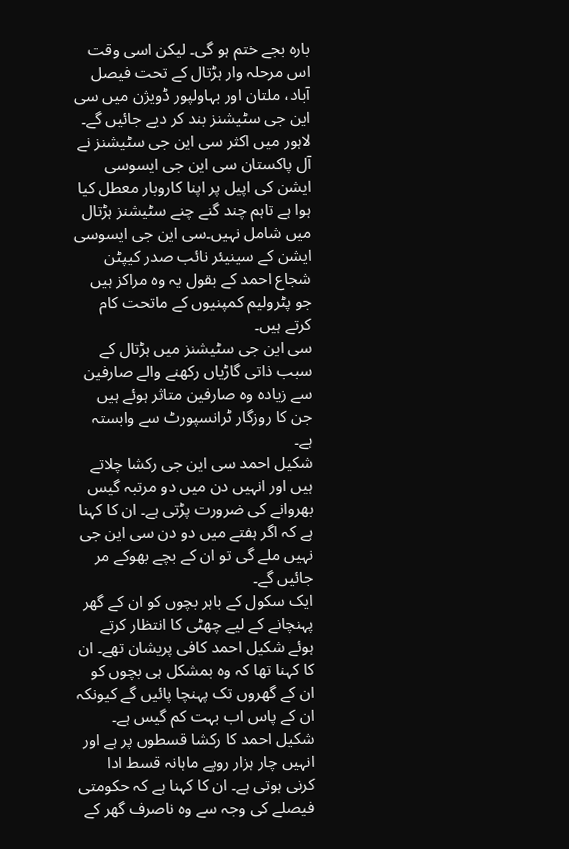بارہ بجے ختم ہو گی۔ لیکن اسی وقت اس مرحلہ وار ہڑتال کے تحت فیصل آباد، ملتان اور بہاولپور ڈویژن میں سی این جی سٹیشنز بند کر دیے جائیں گے۔
لاہور میں اکثر سی این جی سٹیشنز نے آل پاکستان سی این جی ایسوسی ایشن کی اپیل پر اپنا کاروبار معطل کیا ہوا ہے تاہم چند گنے چنے سٹیشنز ہڑتال میں شامل نہیں۔سی این جی ایسوسی ایشن کے سینیئر نائب صدر کیپٹن شجاع احمد کے بقول یہ وہ مراکز ہیں جو پٹرولیم کمپنیوں کے ماتحت کام کرتے ہیں۔
سی این جی سٹیشنز میں ہڑتال کے سبب ذاتی گاڑیاں رکھنے والے صارفین سے زیادہ وہ صارفین متاثر ہوئے ہیں جن کا روزگار ٹرانسپورٹ سے وابستہ ہے۔
شکیل احمد سی این جی رکشا چلاتے ہیں اور انہیں دن میں دو مرتبہ گیس بھروانے کی ضرورت پڑتی ہے۔ ان کا کہنا ہے کہ اگر ہفتے میں دو دن سی این جی نہیں ملے گی تو ان کے بچے بھوکے مر جائیں گے۔
ایک سکول کے باہر بچوں کو ان کے گھر پہنچانے کے لیے چھٹی کا انتظار کرتے ہوئے شکیل احمد کافی پریشان تھے۔ ان کا کہنا تھا کہ وہ بمشکل ہی بچوں کو ان کے گھروں تک پہنچا پائیں گے کیونکہ ان کے پاس اب بہت کم گیس ہے۔
شکیل احمد کا رکشا قسطوں پر ہے اور انہیں چار ہزار روپے ماہانہ قسط ادا کرنی ہوتی ہے۔ ان کا کہنا ہے کہ حکومتی فیصلے کی وجہ سے وہ ناصرف گھر کے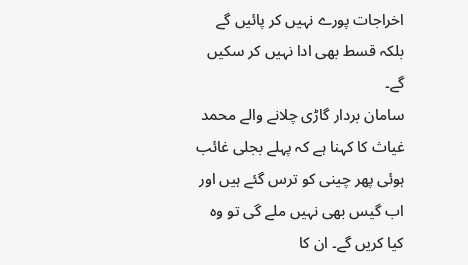اخراجات پورے نہیں کر پائیں گے بلکہ قسط بھی ادا نہیں کر سکیں گے۔
سامان بردار گاڑی چلانے والے محمد غیاث کا کہنا ہے کہ پہلے بجلی غائب ہوئی پھر چینی کو ترس گئے ہیں اور اب گیس بھی نہیں ملے گی تو وہ کیا کریں گے۔ ان کا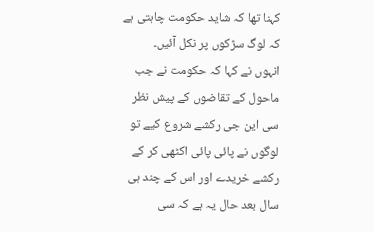کہنا تھا کہ شاید حکومت چاہتی ہے کہ لوگ سڑکوں پر نکل آئیں۔
انہوں نے کہا کہ حکومت نے جب ماحول کے تقاضوں کے پیش نظر سی این جی رکشے شروع کیے تو لوگوں نے پائی پائی اکٹھی کر کے رکشے خریدے اور اس کے چند ہی سال بعد حال یہ ہے کہ سی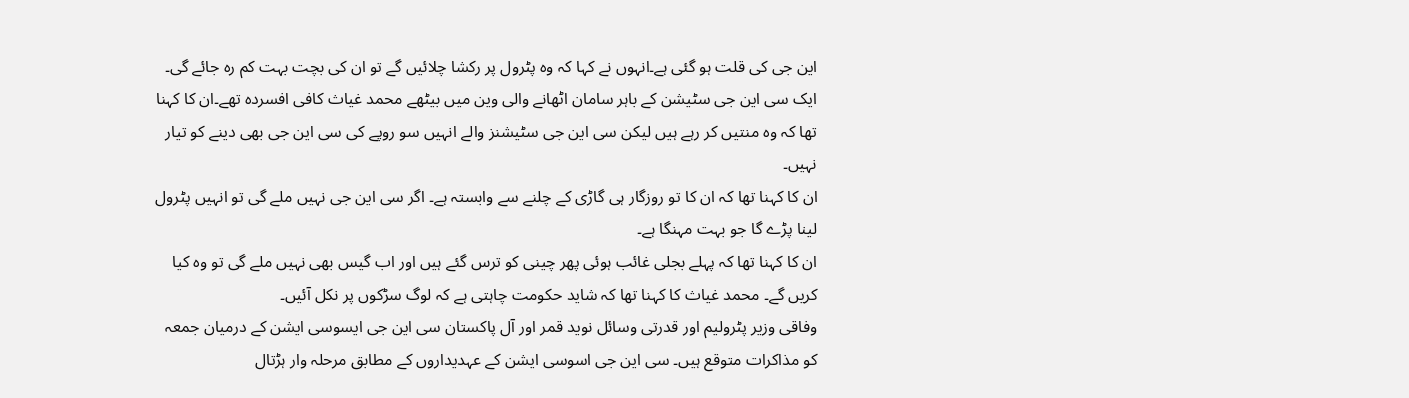این جی کی قلت ہو گئی ہے۔انہوں نے کہا کہ وہ پٹرول پر رکشا چلائیں گے تو ان کی بچت بہت کم رہ جائے گی۔
ایک سی این جی سٹیشن کے باہر سامان اٹھانے والی وین میں بیٹھے محمد غیاث کافی افسردہ تھے۔ان کا کہنا تھا کہ وہ منتیں کر رہے ہیں لیکن سی این جی سٹیشنز والے انہیں سو روپے کی سی این جی بھی دینے کو تیار نہیں۔
ان کا کہنا تھا کہ ان کا تو روزگار ہی گاڑی کے چلنے سے وابستہ ہے۔ اگر سی این جی نہیں ملے گی تو انہیں پٹرول لینا پڑے گا جو بہت مہنگا ہے۔
ان کا کہنا تھا کہ پہلے بجلی غائب ہوئی پھر چینی کو ترس گئے ہیں اور اب گیس بھی نہیں ملے گی تو وہ کیا کریں گے۔ محمد غیاث کا کہنا تھا کہ شاید حکومت چاہتی ہے کہ لوگ سڑکوں پر نکل آئیں۔
وفاقی وزیر پٹرولیم اور قدرتی وسائل نوید قمر اور آل پاکستان سی این جی ایسوسی ایشن کے درمیان جمعہ کو مذاکرات متوقع ہیں۔ سی این جی اسوسی ایشن کے عہدیداروں کے مطابق مرحلہ وار ہڑتال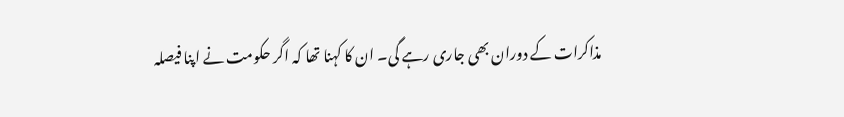مذاکرات کے دوران بھی جاری رہے گی۔ ان کا کہنا تھا کہ اگر حکومت نے اپنا فیصلہ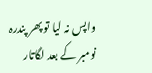واپس نہ لیا تو پھر پندرہ نومبر کے بعد لگاتار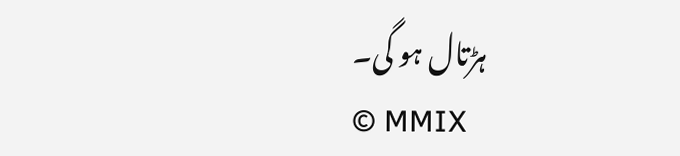ہڑتال ہو گی۔
© MMIX